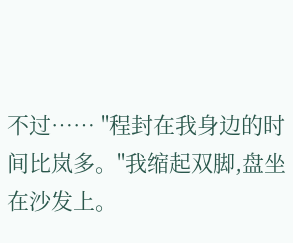不过…… "程封在我身边的时间比岚多。"我缩起双脚,盘坐在沙发上。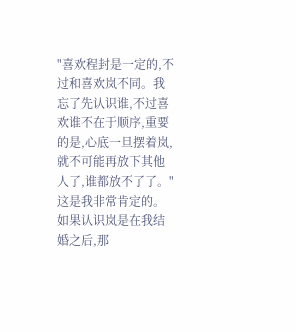"喜欢程封是一定的,不过和喜欢岚不同。我忘了先认识谁,不过喜欢谁不在于顺序,重要的是,心底一旦摆着岚,就不可能再放下其他人了,谁都放不了了。" 这是我非常肯定的。 如果认识岚是在我结婚之后,那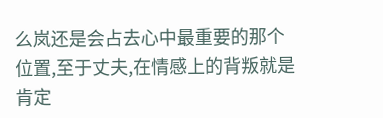么岚还是会占去心中最重要的那个位置,至于丈夫,在情感上的背叛就是肯定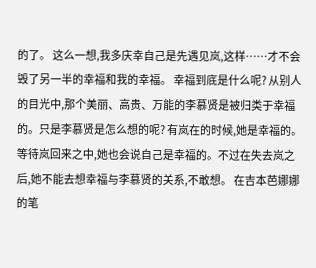的了。 这么一想,我多庆幸自己是先遇见岚,这样……才不会毁了另一半的幸福和我的幸福。 幸福到底是什么呢? 从别人的目光中,那个美丽、高贵、万能的李慕贤是被归类于幸福的。只是李慕贤是怎么想的呢? 有岚在的时候,她是幸福的。等待岚回来之中,她也会说自己是幸福的。不过在失去岚之后,她不能去想幸福与李慕贤的关系,不敢想。 在吉本芭娜娜的笔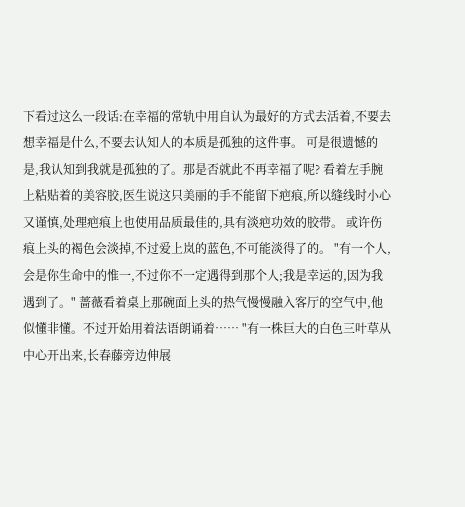下看过这么一段话:在幸福的常轨中用自认为最好的方式去活着,不要去想幸福是什么,不要去认知人的本质是孤独的这件事。 可是很遗憾的是,我认知到我就是孤独的了。那是否就此不再幸福了呢? 看着左手腕上粘贴着的美容胶,医生说这只美丽的手不能留下疤痕,所以缝线时小心又谨慎,处理疤痕上也使用品质最佳的,具有淡疤功效的胶带。 或许伤痕上头的褐色会淡掉,不过爱上岚的蓝色,不可能淡得了的。 "有一个人,会是你生命中的惟一,不过你不一定遇得到那个人;我是幸运的,因为我遇到了。" 蔷薇看着桌上那碗面上头的热气慢慢融入客厅的空气中,他似懂非懂。不过开始用着法语朗诵着…… "有一株巨大的白色三叶草从中心开出来,长春藤旁边伸展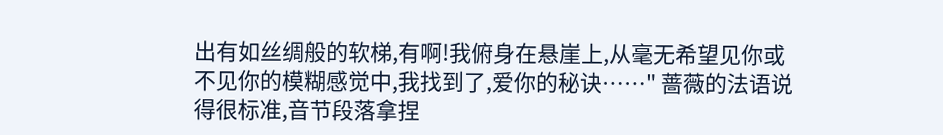出有如丝绸般的软梯,有啊!我俯身在悬崖上,从毫无希望见你或不见你的模糊感觉中,我找到了,爱你的秘诀……" 蔷薇的法语说得很标准,音节段落拿捏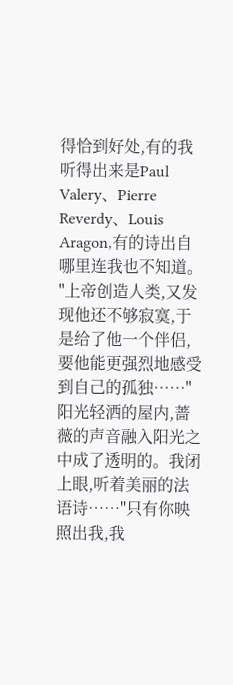得恰到好处,有的我听得出来是Paul Valery、Pierre Reverdy、Louis Aragon,有的诗出自哪里连我也不知道。 "上帝创造人类,又发现他还不够寂寞,于是给了他一个伴侣,要他能更强烈地感受到自己的孤独……" 阳光轻洒的屋内,蔷薇的声音融入阳光之中成了透明的。我闭上眼,听着美丽的法语诗……"只有你映照出我,我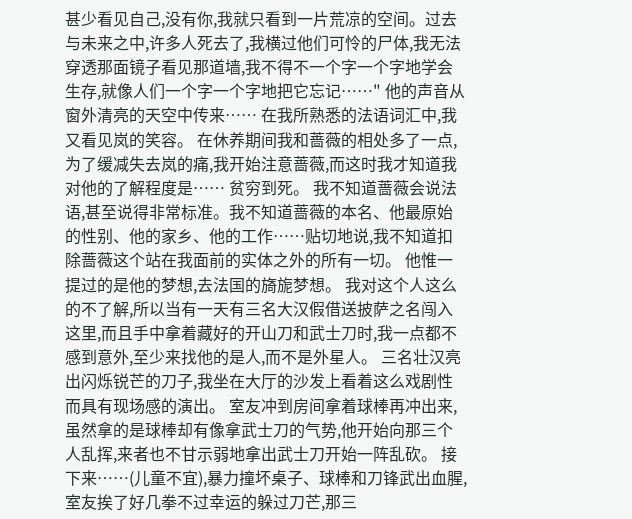甚少看见自己,没有你,我就只看到一片荒凉的空间。过去与未来之中,许多人死去了,我横过他们可怜的尸体,我无法穿透那面镜子看见那道墙,我不得不一个字一个字地学会生存,就像人们一个字一个字地把它忘记……" 他的声音从窗外清亮的天空中传来…… 在我所熟悉的法语词汇中,我又看见岚的笑容。 在休养期间我和蔷薇的相处多了一点,为了缓减失去岚的痛,我开始注意蔷薇,而这时我才知道我对他的了解程度是…… 贫穷到死。 我不知道蔷薇会说法语,甚至说得非常标准。我不知道蔷薇的本名、他最原始的性别、他的家乡、他的工作……贴切地说,我不知道扣除蔷薇这个站在我面前的实体之外的所有一切。 他惟一提过的是他的梦想,去法国的旖旎梦想。 我对这个人这么的不了解,所以当有一天有三名大汉假借送披萨之名闯入这里,而且手中拿着藏好的开山刀和武士刀时,我一点都不感到意外,至少来找他的是人,而不是外星人。 三名壮汉亮出闪烁锐芒的刀子,我坐在大厅的沙发上看着这么戏剧性而具有现场感的演出。 室友冲到房间拿着球棒再冲出来,虽然拿的是球棒却有像拿武士刀的气势,他开始向那三个人乱挥,来者也不甘示弱地拿出武士刀开始一阵乱砍。 接下来……(儿童不宜),暴力撞坏桌子、球棒和刀锋武出血腥,室友挨了好几拳不过幸运的躲过刀芒,那三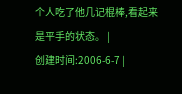个人吃了他几记棍棒,看起来是平手的状态。 |
创建时间:2006-6-7 |